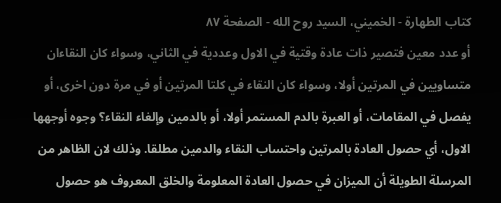كتاب الطهارة - الخميني، السيد روح الله - الصفحة ٨٧
أو عدد معين فتصير ذات عادة وقتية في الاول وعددية في الثاني، وسواء كان النقاءان متساويين في المرتين أولا، وسواء كان النقاء في كلتا المرتين أو في مرة دون اخرى، أو يفصل في المقامات، أو العبرة بالدم المستمر أولا، أو بالدمين وإلغاء النقاء؟ وجوه أوجهها الاول، أي حصول العادة بالمرتين واحتساب النقاء والدمين مطلقا. وذلك لان الظاهر من المرسلة الطويلة أن الميزان في حصول العادة المعلومة والخلق المعروف هو حصول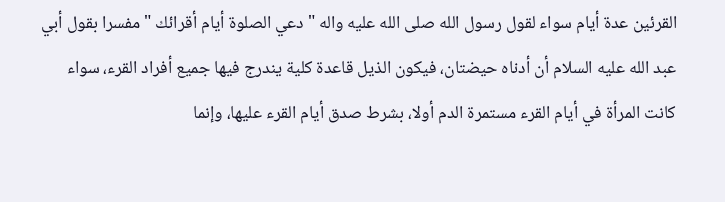القرئين عدة أيام سواء لقول رسول الله صلى الله عليه واله " دعي الصلوة أيام أقرائك " مفسرا بقول أبي عبد الله عليه السلام أن أدناه حيضتان، فيكون الذيل قاعدة كلية يندرج فيها جميع أفراد القرء، سواء كانت المرأة في أيام القرء مستمرة الدم أولا، بشرط صدق أيام القرء عليها، وإنما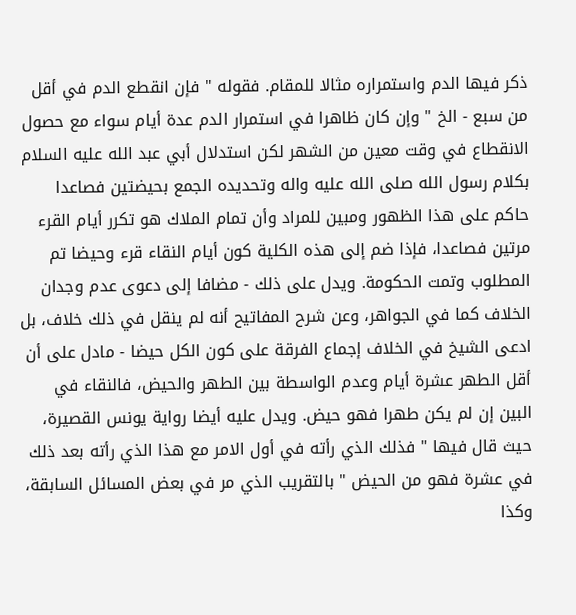ذكر فيها الدم واستمراره مثالا للمقام. فقوله " فإن انقطع الدم في أقل من سبع - الخ " وإن كان ظاهرا في استمرار الدم عدة أيام سواء مع حصول الانقطاع في وقت معين من الشهر لكن استدلال أبي عبد الله عليه السلام بكلام رسول الله صلى الله عليه واله وتحديده الجمع بحيضتين فصاعدا حاكم على هذا الظهور ومبين للمراد وأن تمام الملاك هو تكرر أيام القرء مرتين فصاعدا، فإذا ضم إلى هذه الكلية كون أيام النقاء قرء وحيضا تم المطلوب وتمت الحكومة. ويدل على ذلك - مضافا إلى دعوى عدم وجدان الخلاف كما في الجواهر، وعن شرح المفاتيح أنه لم ينقل في ذلك خلاف، بل ادعى الشيخ في الخلاف إجماع الفرقة على كون الكل حيضا - مادل على أن أقل الطهر عشرة أيام وعدم الواسطة بين الطهر والحيض، فالنقاء في البين إن لم يكن طهرا فهو حيض. ويدل عليه أيضا رواية يونس القصيرة، حيث قال فيها " فذلك الذي رأته في أول الامر مع هذا الذي رأته بعد ذلك في عشرة فهو من الحيض " بالتقريب الذي مر في بعض المسائل السابقة، وكذا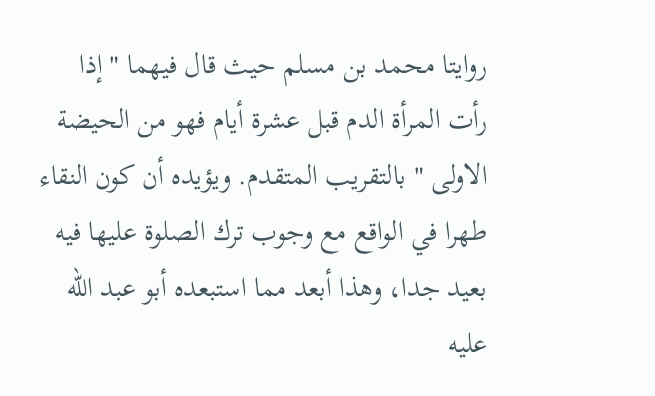روايتا محمد بن مسلم حيث قال فيهما " إذا رأت المرأة الدم قبل عشرة أيام فهو من الحيضة الاولى " بالتقريب المتقدم. ويؤيده أن كون النقاء طهرا في الواقع مع وجوب ترك الصلوة عليها فيه بعيد جدا، وهذا أبعد مما استبعده أبو عبد الله عليه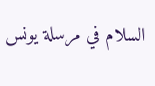السلام في مرسلة يونس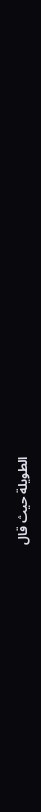الطويلة حيث قال